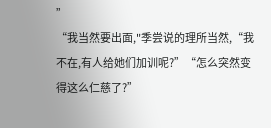”
“我当然要出面,"季尝说的理所当然,“我不在,有人给她们加训呢?”“怎么突然变得这么仁慈了?”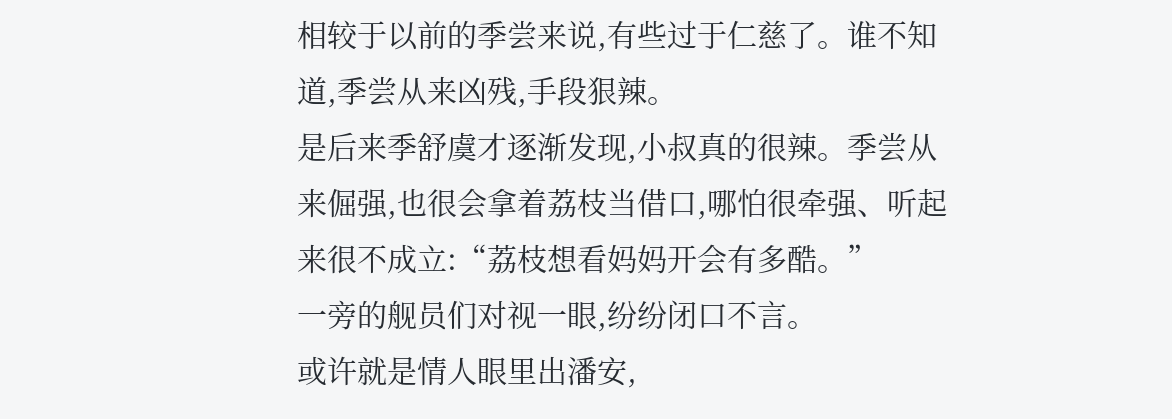相较于以前的季尝来说,有些过于仁慈了。谁不知道,季尝从来凶残,手段狠辣。
是后来季舒虞才逐渐发现,小叔真的很辣。季尝从来倔强,也很会拿着荔枝当借口,哪怕很牵强、听起来很不成立:“荔枝想看妈妈开会有多酷。”
一旁的舰员们对视一眼,纷纷闭口不言。
或许就是情人眼里出潘安,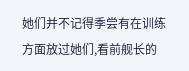她们并不记得季尝有在训练方面放过她们,看前舰长的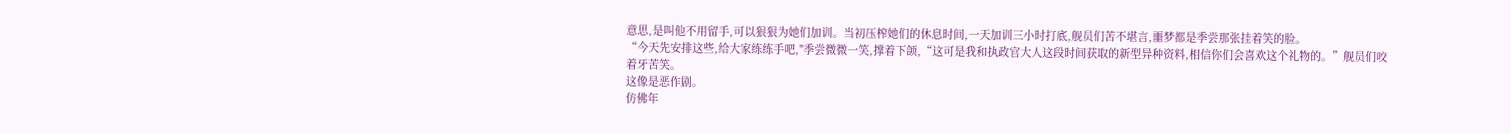意思,是叫他不用留手,可以狠狠为她们加训。当初压榨她们的休息时间,一天加训三小时打底,舰员们苦不堪言,噩梦都是季尝那张挂着笑的脸。
“今天先安排这些,给大家练练手吧,"季尝微微一笑,撑着下颌,“这可是我和执政官大人这段时间获取的新型异种资料,相信你们会喜欢这个礼物的。”舰员们咬着牙苦笑。
这像是恶作剧。
仿佛年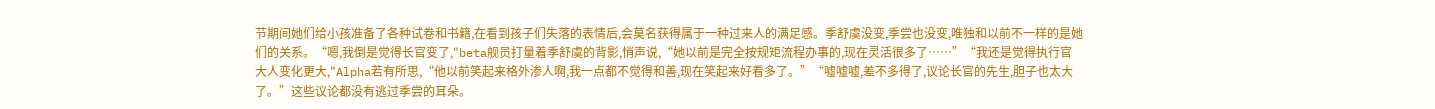节期间她们给小孩准备了各种试卷和书籍,在看到孩子们失落的表情后,会莫名获得属于一种过来人的满足感。季舒虞没变,季尝也没变,唯独和以前不一样的是她们的关系。“嗯,我倒是觉得长官变了,"beta舰员打量着季舒虞的背影,悄声说,“她以前是完全按规矩流程办事的,现在灵活很多了……”“我还是觉得执行官大人变化更大,"Alpha若有所思,“他以前笑起来格外渗人啊,我一点都不觉得和善,现在笑起来好看多了。”“嘘嘘嘘,差不多得了,议论长官的先生,胆子也太大了。”这些议论都没有逃过季尝的耳朵。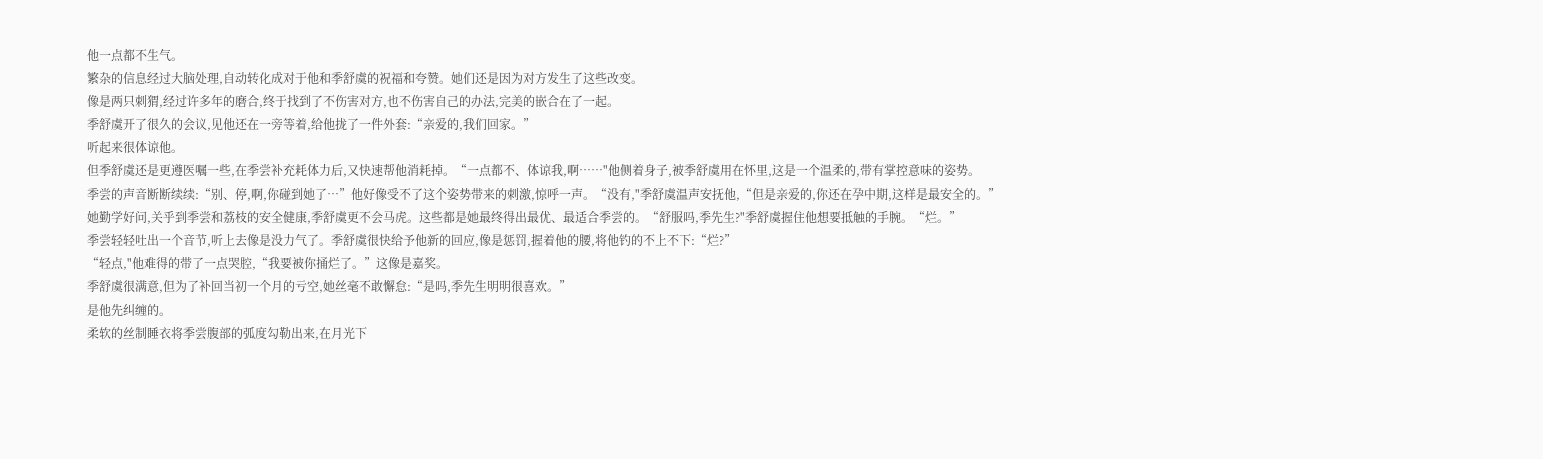他一点都不生气。
繁杂的信息经过大脑处理,自动转化成对于他和季舒虞的祝福和夸赞。她们还是因为对方发生了这些改变。
像是两只刺猬,经过许多年的磨合,终于找到了不伤害对方,也不伤害自己的办法,完美的嵌合在了一起。
季舒虞开了很久的会议,见他还在一旁等着,给他拢了一件外套:“亲爱的,我们回家。”
听起来很体谅他。
但季舒虞还是更遵医嘱一些,在季尝补充耗体力后,又快速帮他消耗掉。“一点都不、体谅我,啊……"他侧着身子,被季舒虞用在怀里,这是一个温柔的,带有掌控意味的姿势。
季尝的声音断断续续:“别、停,啊,你碰到她了…”他好像受不了这个姿势带来的刺激,惊呼一声。“没有,"季舒虞温声安抚他,“但是亲爱的,你还在孕中期,这样是最安全的。”
她勤学好问,关乎到季尝和荔枝的安全健康,季舒虞更不会马虎。这些都是她最终得出最优、最适合季尝的。“舒服吗,季先生?"季舒虞握住他想要抵触的手腕。“烂。”
季尝轻轻吐出一个音节,听上去像是没力气了。季舒虞很快给予他新的回应,像是惩罚,握着他的腰,将他钓的不上不下:“烂?”
“轻点,"他难得的带了一点哭腔,“我要被你捅烂了。”这像是嘉奖。
季舒虞很满意,但为了补回当初一个月的亏空,她丝毫不敢懈怠:“是吗,季先生明明很喜欢。”
是他先纠缠的。
柔软的丝制睡衣将季尝腹部的弧度勾勒出来,在月光下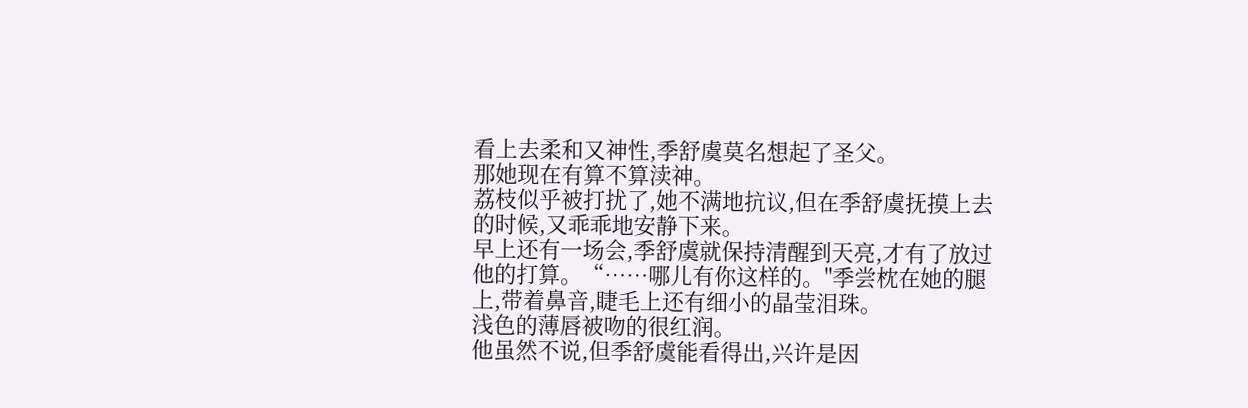看上去柔和又神性,季舒虞莫名想起了圣父。
那她现在有算不算渎神。
荔枝似乎被打扰了,她不满地抗议,但在季舒虞抚摸上去的时候,又乖乖地安静下来。
早上还有一场会,季舒虞就保持清醒到天亮,才有了放过他的打算。“……哪儿有你这样的。"季尝枕在她的腿上,带着鼻音,睫毛上还有细小的晶莹泪珠。
浅色的薄唇被吻的很红润。
他虽然不说,但季舒虞能看得出,兴许是因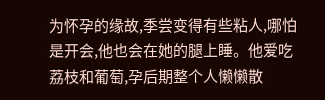为怀孕的缘故,季尝变得有些粘人,哪怕是开会,他也会在她的腿上睡。他爱吃荔枝和葡萄,孕后期整个人懒懒散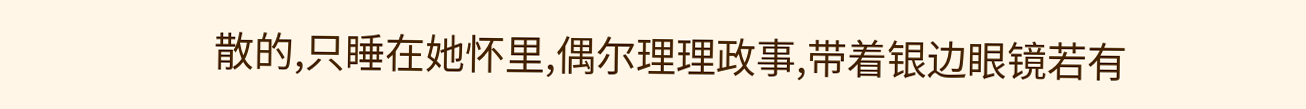散的,只睡在她怀里,偶尔理理政事,带着银边眼镜若有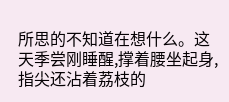所思的不知道在想什么。这天季尝刚睡醒,撑着腰坐起身,指尖还沾着荔枝的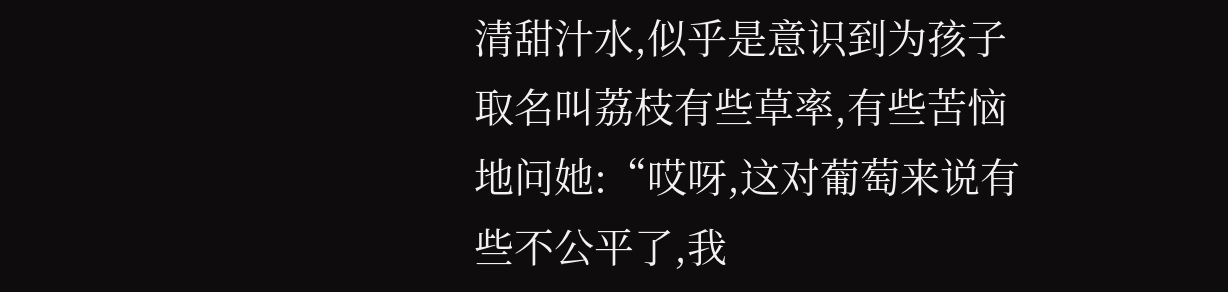清甜汁水,似乎是意识到为孩子取名叫荔枝有些草率,有些苦恼地问她:“哎呀,这对葡萄来说有些不公平了,我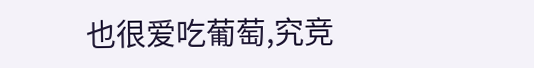也很爱吃葡萄,究竞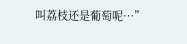叫荔枝还是葡萄呢…”